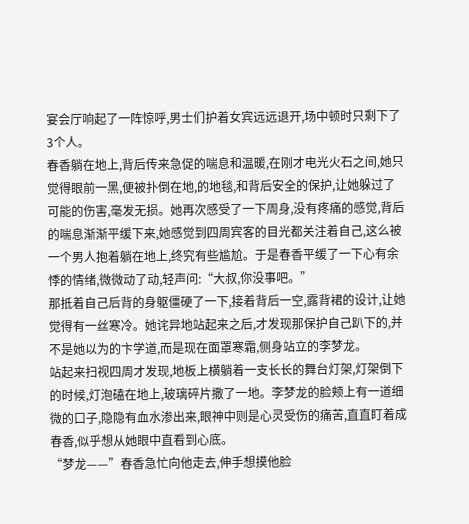宴会厅响起了一阵惊呼,男士们护着女宾远远退开,场中顿时只剩下了3个人。
春香躺在地上,背后传来急促的喘息和温暖,在刚才电光火石之间,她只觉得眼前一黑,便被扑倒在地,的地毯,和背后安全的保护,让她躲过了可能的伤害,毫发无损。她再次感受了一下周身,没有疼痛的感觉,背后的喘息渐渐平缓下来,她感觉到四周宾客的目光都关注着自己,这么被一个男人抱着躺在地上,终究有些尴尬。于是春香平缓了一下心有余悸的情绪,微微动了动,轻声问:“大叔,你没事吧。”
那抵着自己后背的身躯僵硬了一下,接着背后一空,露背裙的设计,让她觉得有一丝寒冷。她诧异地站起来之后,才发现那保护自己趴下的,并不是她以为的卞学道,而是现在面罩寒霜,侧身站立的李梦龙。
站起来扫视四周才发现,地板上横躺着一支长长的舞台灯架,灯架倒下的时候,灯泡磕在地上,玻璃碎片撒了一地。李梦龙的脸颊上有一道细微的口子,隐隐有血水渗出来,眼神中则是心灵受伤的痛苦,直直盯着成春香,似乎想从她眼中直看到心底。
“梦龙——”春香急忙向他走去,伸手想摸他脸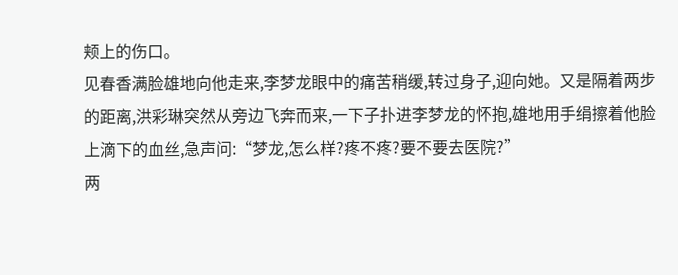颊上的伤口。
见春香满脸雄地向他走来,李梦龙眼中的痛苦稍缓,转过身子,迎向她。又是隔着两步的距离,洪彩琳突然从旁边飞奔而来,一下子扑进李梦龙的怀抱,雄地用手绢擦着他脸上滴下的血丝,急声问:“梦龙,怎么样?疼不疼?要不要去医院?”
两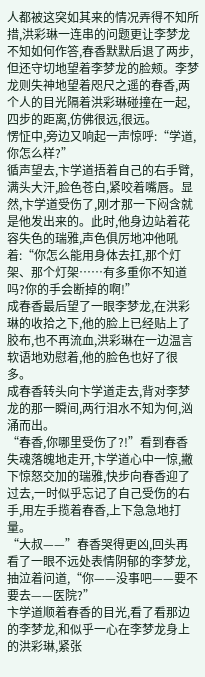人都被这突如其来的情况弄得不知所措,洪彩琳一连串的问题更让李梦龙不知如何作答,春香默默后退了两步,但还守切地望着李梦龙的脸颊。李梦龙则失神地望着咫尺之遥的春香,两个人的目光隔着洪彩琳碰撞在一起,四步的距离,仿佛很远,很远。
愣怔中,旁边又响起一声惊呼:“学道,你怎么样?”
循声望去,卞学道捂着自己的右手臂,满头大汗,脸色苍白,紧咬着嘴唇。显然,卞学道受伤了,刚才那一下闷含就是他发出来的。此时,他身边站着花容失色的瑞雅,声色俱厉地冲他吼着:“你怎么能用身体去扛,那个灯架、那个灯架……有多重你不知道吗?你的手会断掉的啊!”
成春香最后望了一眼李梦龙,在洪彩琳的收拾之下,他的脸上已经贴上了胶布,也不再流血,洪彩琳在一边温言软语地劝慰着,他的脸色也好了很多。
成春香转头向卞学道走去,背对李梦龙的那一瞬间,两行泪水不知为何,汹涌而出。
“春香,你哪里受伤了?!”看到春香失魂落魄地走开,卞学道心中一惊,撇下惊怒交加的瑞雅,快步向春香迎了过去,一时似乎忘记了自己受伤的右手,用左手揽着春香,上下急急地打量。
“大叔——”春香哭得更凶,回头再看了一眼不远处表情阴郁的李梦龙,抽泣着问道,“你——没事吧——要不要去——医院?”
卞学道顺着春香的目光,看了看那边的李梦龙,和似乎一心在李梦龙身上的洪彩琳,紧张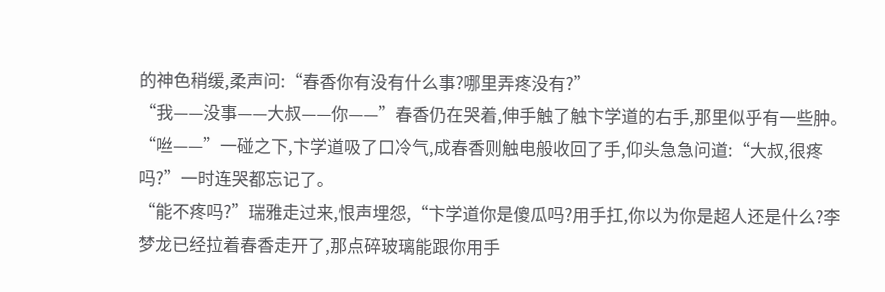的神色稍缓,柔声问:“春香你有没有什么事?哪里弄疼没有?”
“我——没事——大叔——你——”春香仍在哭着,伸手触了触卞学道的右手,那里似乎有一些肿。
“咝——”一碰之下,卞学道吸了口冷气,成春香则触电般收回了手,仰头急急问道:“大叔,很疼吗?”一时连哭都忘记了。
“能不疼吗?”瑞雅走过来,恨声埋怨,“卞学道你是傻瓜吗?用手扛,你以为你是超人还是什么?李梦龙已经拉着春香走开了,那点碎玻璃能跟你用手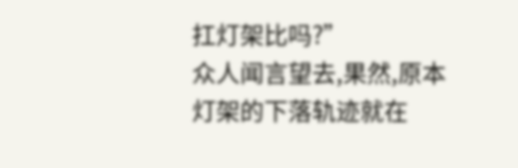扛灯架比吗?”
众人闻言望去,果然,原本灯架的下落轨迹就在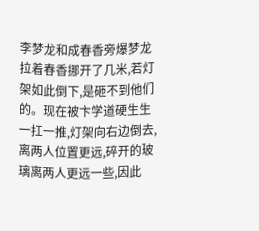李梦龙和成春香旁爆梦龙拉着春香挪开了几米,若灯架如此倒下,是砸不到他们的。现在被卞学道硬生生一扛一推,灯架向右边倒去,离两人位置更远,碎开的玻璃离两人更远一些,因此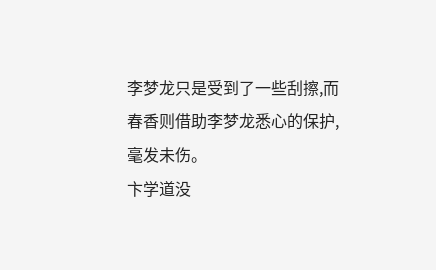李梦龙只是受到了一些刮擦,而春香则借助李梦龙悉心的保护,毫发未伤。
卞学道没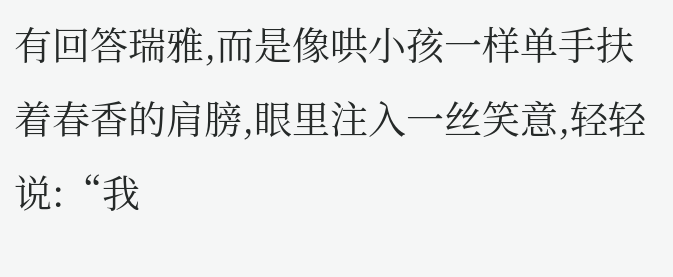有回答瑞雅,而是像哄小孩一样单手扶着春香的肩膀,眼里注入一丝笑意,轻轻说:“我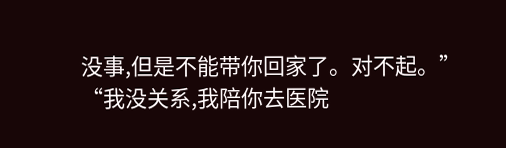没事,但是不能带你回家了。对不起。”
“我没关系,我陪你去医院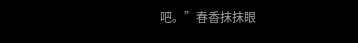吧。”春香抹抹眼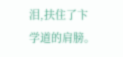泪,扶住了卞学道的肩膀。